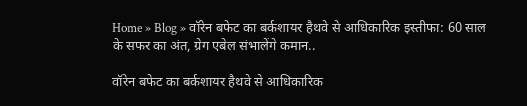Home » Blog » वॉरेन बफेट का बर्कशायर हैथवे से आधिकारिक इस्तीफा: 60 साल के सफर का अंत, ग्रेग एबेल संभालेंगे कमान..

वॉरेन बफेट का बर्कशायर हैथवे से आधिकारिक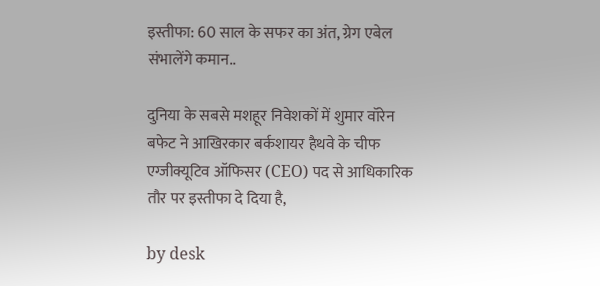इस्तीफा: 60 साल के सफर का अंत, ग्रेग एबेल संभालेंगे कमान..

दुनिया के सबसे मशहूर निवेशकों में शुमार वॉरेन बफेट ने आखिरकार बर्कशायर हैथवे के चीफ एग्जीक्यूटिव ऑफिसर (CEO) पद से आधिकारिक तौर पर इस्तीफा दे दिया है,

by desk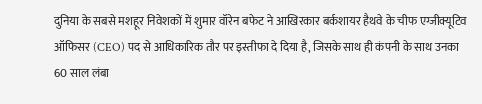दुनिया के सबसे मशहूर निवेशकों में शुमार वॉरेन बफेट ने आखिरकार बर्कशायर हैथवे के चीफ एग्जीक्यूटिव ऑफिसर (CEO) पद से आधिकारिक तौर पर इस्तीफा दे दिया है, जिसके साथ ही कंपनी के साथ उनका 60 साल लंबा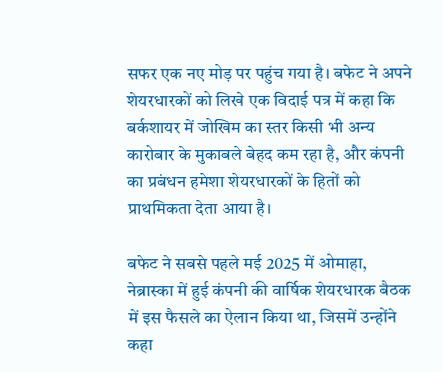सफर एक नए मोड़ पर पहुंच गया है। बफेट ने अपने शेयरधारकों को लिखे एक विदाई पत्र में कहा कि बर्कशायर में जोखिम का स्तर किसी भी अन्य कारोबार के मुकाबले बेहद कम रहा है, और कंपनी का प्रबंधन हमेशा शेयरधारकों के हितों को प्राथमिकता देता आया है।

बफेट ने सबसे पहले मई 2025 में ओमाहा, नेब्रास्का में हुई कंपनी की वार्षिक शेयरधारक बैठक में इस फैसले का ऐलान किया था, जिसमें उन्होंने कहा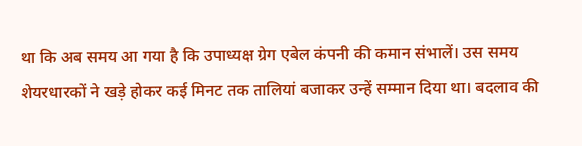था कि अब समय आ गया है कि उपाध्यक्ष ग्रेग एबेल कंपनी की कमान संभालें। उस समय शेयरधारकों ने खड़े होकर कई मिनट तक तालियां बजाकर उन्हें सम्मान दिया था। बदलाव की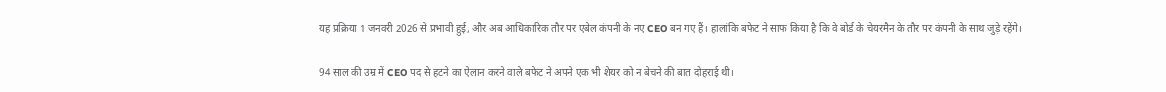यह प्रक्रिया 1 जनवरी 2026 से प्रभावी हुई, और अब आधिकारिक तौर पर एबेल कंपनी के नए CEO बन गए हैं। हालांकि बफेट ने साफ किया है कि वे बोर्ड के चेयरमैन के तौर पर कंपनी के साथ जुड़े रहेंगे।

94 साल की उम्र में CEO पद से हटने का ऐलान करने वाले बफेट ने अपने एक भी शेयर को न बेचने की बात दोहराई थी।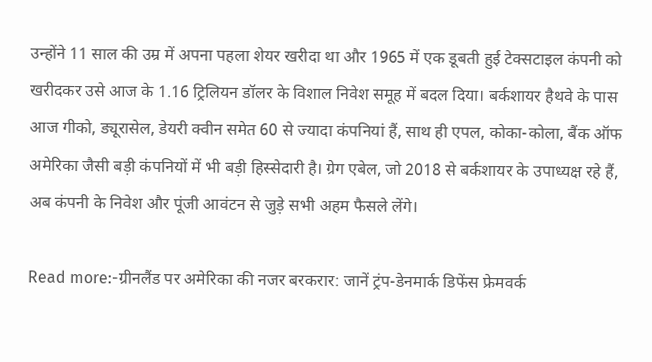उन्होंने 11 साल की उम्र में अपना पहला शेयर खरीदा था और 1965 में एक डूबती हुई टेक्सटाइल कंपनी को खरीदकर उसे आज के 1.16 ट्रिलियन डॉलर के विशाल निवेश समूह में बदल दिया। बर्कशायर हैथवे के पास आज गीको, ड्यूरासेल, डेयरी क्वीन समेत 60 से ज्यादा कंपनियां हैं, साथ ही एपल, कोका-कोला, बैंक ऑफ अमेरिका जैसी बड़ी कंपनियों में भी बड़ी हिस्सेदारी है। ग्रेग एबेल, जो 2018 से बर्कशायर के उपाध्यक्ष रहे हैं, अब कंपनी के निवेश और पूंजी आवंटन से जुड़े सभी अहम फैसले लेंगे।

Read more:-ग्रीनलैंड पर अमेरिका की नजर बरकरार: जानें ट्रंप-डेनमार्क डिफेंस फ्रेमवर्क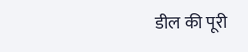डील की पूरी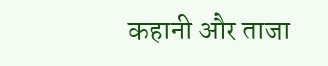कहानी और ताजा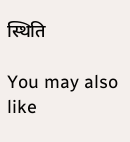स्थिति

You may also like